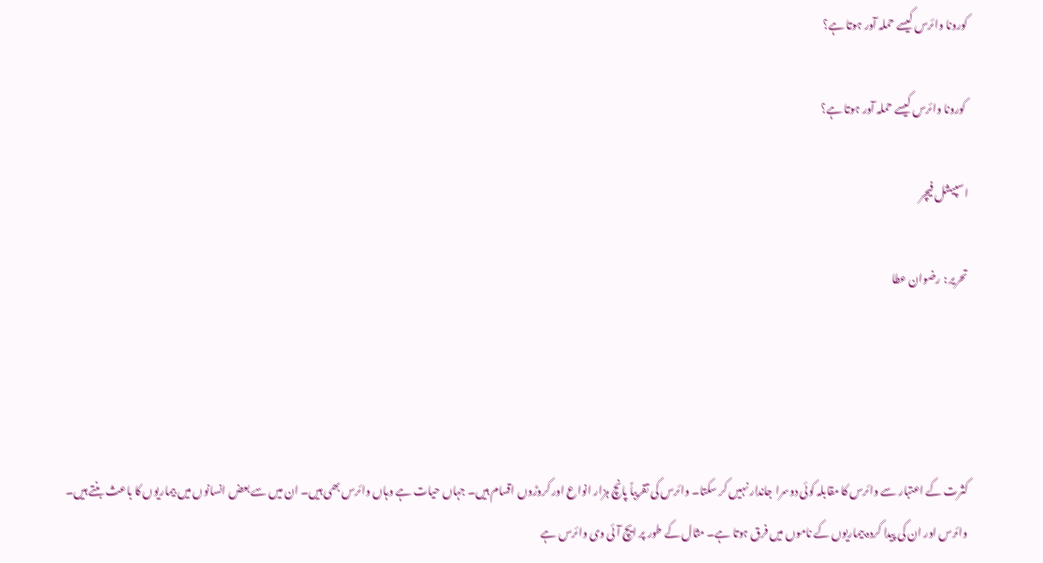کورونا وائرس کیسے حملہ آور ہوتا ہے؟

 کورونا وائرس کیسے حملہ آور ہوتا ہے؟

اسپیشل فیچر

تحریر : رضوان عطا




کثرت کے اعتبار سے وائرس کا مقابلہ کوئی دوسرا جاندار نہیں کر سکتا۔ وائرس کی تقریباً پانچ ہزار انواع اور کروڑوں اقسام ہیں۔ جہاں حیات ہے وہاں وائرس بھی ہیں۔ ان میں سے بعض انسانوں میں بیماریوں کا باعث بنتے ہیں۔
وائرس اور ان کی پیدا کردہ بیماریوں کے ناموں میں فرق ہوتا ہے۔ مثال کے طور پر ایچ آئی وی وائرس ہے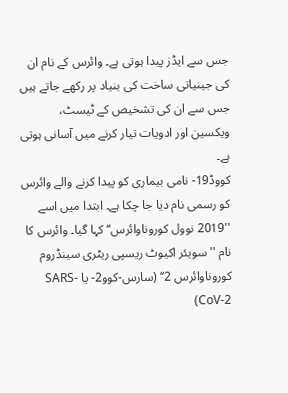جس سے ایڈز پیدا ہوتی ہے۔ وائرس کے نام ان کی جینیاتی ساخت کی بنیاد پر رکھے جاتے ہیں جس سے ان کی تشخیص کے ٹیسٹ، ویکسین اور ادویات تیار کرنے میں آسانی ہوتی ہے۔
کووڈ19- نامی بیماری کو پیدا کرنے والے وائرس کو رسمی نام دیا جا چکا ہے۔ ابتدا میں اسے ''2019 نوول کوروناوائرس‘‘ کہا گیا۔ وائرس کا نام ''سویئر اکیوٹ ریسپی ریٹری سینڈروم کوروناوائرس 2‘‘ (سارس-کوو2- یا SARS-CoV-2)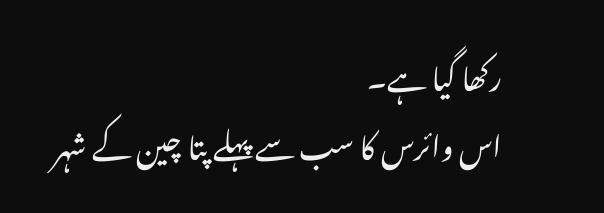رکھا گیا ہے۔
اس وائرس کا سب سے پہلے پتا چین کے شہر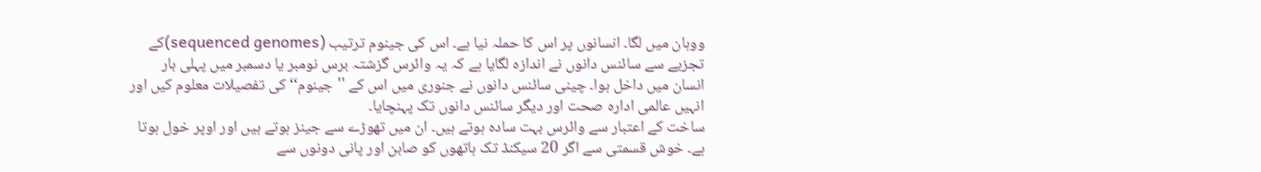ووہان میں لگا۔ انسانوں پر اس کا حملہ نیا ہے۔ اس کی جینوم ترتیب (sequenced genomes)کے تجزیے سے سائنس دانوں نے اندازہ لگایا ہے کہ یہ وائرس گزشتہ برس نومبر یا دسمبر میں پہلی بار انسان میں داخل ہوا۔ چینی سائنس دانوں نے جنوری میں اس کے ''جینوم‘‘ کی تفصیلات معلوم کیں اور انہیں عالمی ادارہ صحت اور دیگر سائنس دانوں تک پہنچایا۔
ساخت کے اعتبار سے وائرس بہت سادہ ہوتے ہیں۔ ان میں تھوڑے سے جینز ہوتے ہیں اور اوپر خول ہوتا ہے۔ خوش قسمتی سے اگر 20 سیکنڈ تک ہاتھوں کو صابن اور پانی دونوں سے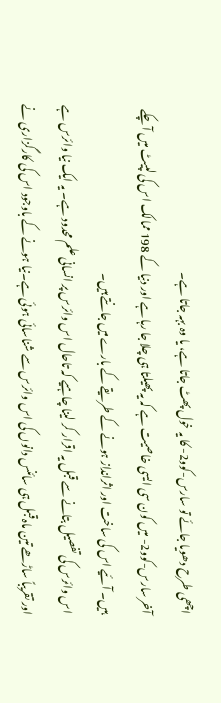اچھی طرح دھویا جائے تو سارس-کوو2- کا یہ خول پھٹ جاتا ہے، یا وہ بہہ جاتا ہے۔
آخر سارس-کوو2- میں کون سی ایسی خاصیت ہے کہ یہ پھیلتا ہی چلا جا رہا ہے اور دنیا کے 198 ممالک اس کی لپیٹ میں آ چکے ہیں۔ آئیے اس کی ساخت اور اثرانداز ہونے کے طریقے کے بارے میں جانتے ہیں۔
اس وائرس کی تفصیل بتانے سے قبل یہ اقرار کر لینا چاہیے کہ تاحال اس وائرس پر انسانی علم محدود ہے۔ یہ ایک نیا وائرس ہے اور تقریباً ساڑھے تین ماہ قبل ہی سائنس دانوں کی اس وائرس سے شناسائی ہوئی ہے۔نیا ہونے کے باوجود اس کی کارگزاری نے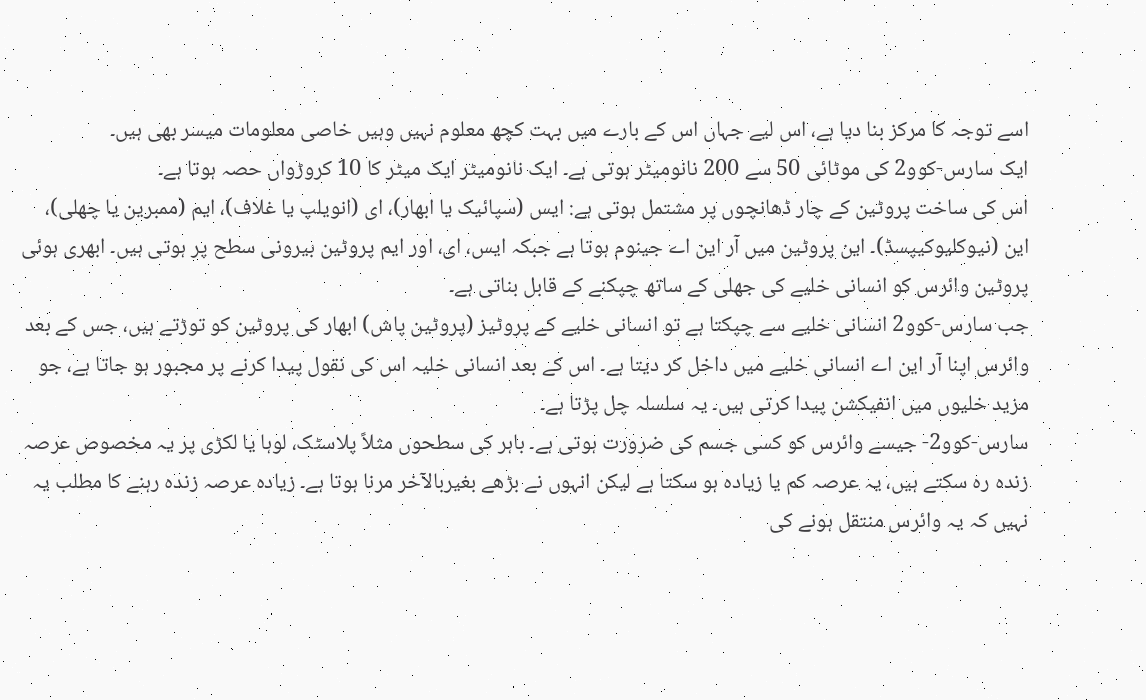اسے توجہ کا مرکز بنا دیا ہے، اس لیے جہاں اس کے بارے میں بہت کچھ معلوم نہیں وہیں خاصی معلومات میسر بھی ہیں۔
ایک سارس-کوو2 کی موٹائی 50 سے 200 نانومیٹر ہوتی ہے۔ ایک نانومیٹر ایک میٹر کا 10 کروڑواں حصہ ہوتا ہے۔
اس کی ساخت پروٹین کے چار ڈھانچوں پر مشتمل ہوتی ہے: ایس (سپائیک یا ابھار)، ای (انویلپ یا غلاف)، ایم (ممبرین یا چھلی)، این (نیوکلیوکیپسڈ)۔ این پروٹین میں آر این اے جینوم ہوتا ہے جبکہ ایس، ای، اور ایم پروٹین بیرونی سطح پر ہوتی ہیں۔ ابھری ہوئی پروٹین وائرس کو انسانی خلیے کی جھلی کے ساتھ چپکنے کے قابل بناتی ہے۔
جب سارس-کوو2 انسانی خلیے سے چپکتا ہے تو انسانی خلیے کے پروٹیز (پروٹین پاش) ابھار کی پروٹین کو توڑتے ہیں، جس کے بعد وائرس اپنا آر این اے انسانی خلیے میں داخل کر دیتا ہے۔ اس کے بعد انسانی خلیہ اس کی نقول پیدا کرنے پر مجبور ہو جاتا ہے، جو مزید خلیوں میں انفیکشن پیدا کرتی ہیں۔ یہ سلسلہ چل پڑتا ہے۔
سارس-کوو2- جیسے وائرس کو کسی جسم کی ضرورت ہوتی ہے۔ باہر کی سطحوں مثلاً پلاسٹک، لوہا یا لکڑی پر یہ مخصوص عرصہ زندہ رہ سکتے ہیں، یہ عرصہ کم یا زیادہ ہو سکتا ہے لیکن انہوں نے بڑھے بغیربالآخر مرنا ہوتا ہے۔ زیادہ عرصہ زندہ رہنے کا مطلب یہ نہیں کہ یہ وائرس منتقل ہونے کی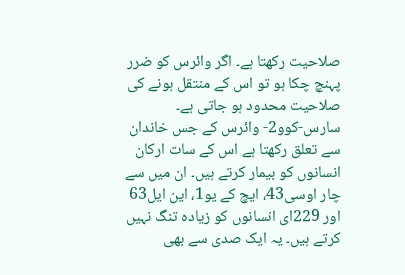صلاحیت رکھتا ہے۔ اگر وائرس کو ضرر پہنچ چکا ہو تو اس کے منتقل ہونے کی صلاحیت محدود ہو جاتی ہے۔
سارس-کوو2- وائرس کے جس خاندان سے تعلق رکھتا ہے اس کے سات ارکان انسانوں کو بیمار کرتے ہیں۔ ان میں سے چار اوسی43، ایچ کے یو1، این ایل63 اور 229ای انسانوں کو زیادہ تنگ نہیں کرتے ہیں۔ یہ ایک صدی سے بھی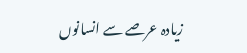زیادہ عرصے سے انسانوں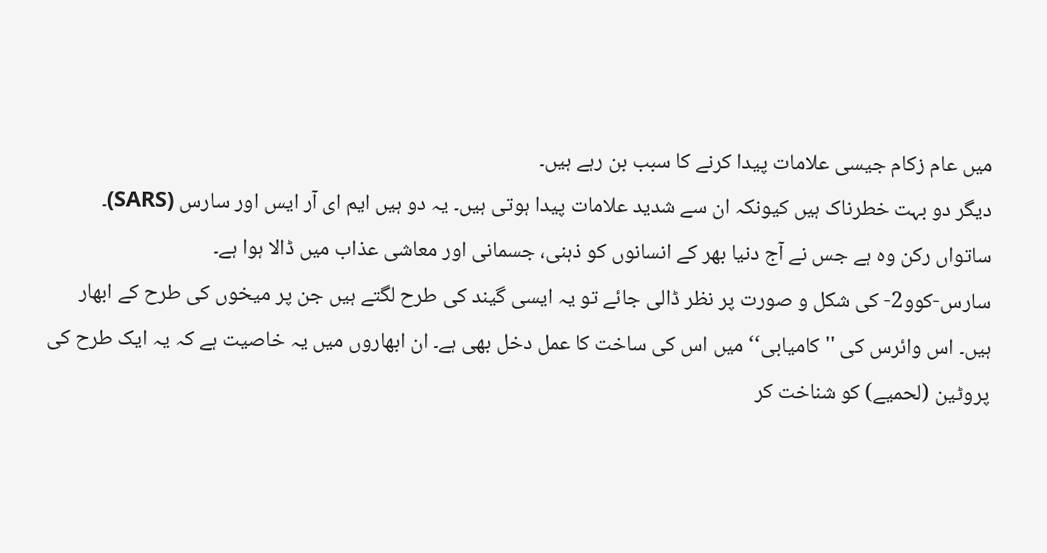میں عام زکام جیسی علامات پیدا کرنے کا سبب بن رہے ہیں۔
دیگر دو بہت خطرناک ہیں کیونکہ ان سے شدید علامات پیدا ہوتی ہیں۔ یہ دو ہیں ایم ای آر ایس اور سارس (SARS)۔ ساتواں رکن وہ ہے جس نے آج دنیا بھر کے انسانوں کو ذہنی، جسمانی اور معاشی عذاب میں ڈالا ہوا ہے۔
سارس-کوو2- کی شکل و صورت پر نظر ڈالی جائے تو یہ ایسی گیند کی طرح لگتے ہیں جن پر میخوں کی طرح کے ابھار ہیں۔ اس وائرس کی ''کامیابی‘‘ میں اس کی ساخت کا عمل دخل بھی ہے۔ ان ابھاروں میں یہ خاصیت ہے کہ یہ ایک طرح کی پروٹین (لحمیے) کو شناخت کر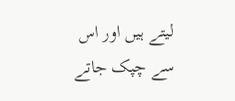لیتے ہیں اور اس سے چپک جاتے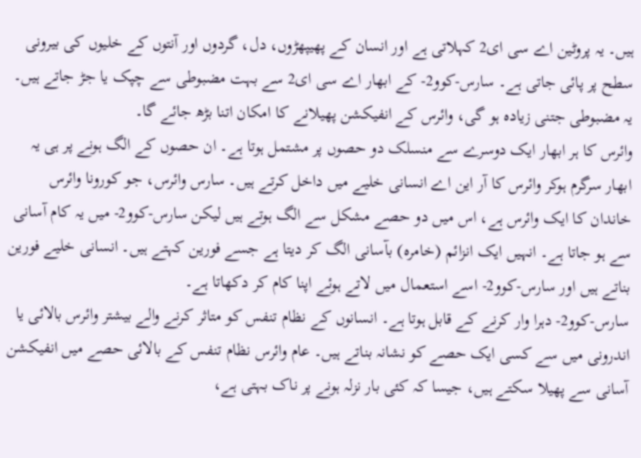ہیں۔ یہ پروٹین اے سی ای2 کہلاتی ہے اور انسان کے پھیپھڑوں، دل، گردوں اور آنتوں کے خلیوں کی بیرونی سطح پر پائی جاتی ہے۔ سارس-کوو2- کے ابھار اے سی ای2 سے بہت مضبوطی سے چپک یا جڑ جاتے ہیں۔ یہ مضبوطی جتنی زیادہ ہو گی، وائرس کے انفیکشن پھیلانے کا امکان اتنا بڑھ جائے گا۔
وائرس کا ہر ابھار ایک دوسرے سے منسلک دو حصوں پر مشتمل ہوتا ہے۔ ان حصوں کے الگ ہونے پر ہی یہ ابھار سرگرم ہوکر وائرس کا آر این اے انسانی خلیے میں داخل کرتے ہیں۔ سارس وائرس، جو کورونا وائرس خاندان کا ایک وائرس ہے، اس میں دو حصے مشکل سے الگ ہوتے ہیں لیکن سارس-کوو2- میں یہ کام آسانی سے ہو جاتا ہے۔ انہیں ایک انزائم (خامرہ) بآسانی الگ کر دیتا ہے جسے فورین کہتے ہیں۔ انسانی خلیے فورین بناتے ہیں اور سارس-کوو2- اسے استعمال میں لاتے ہوئے اپنا کام کر دکھاتا ہے۔
سارس-کوو2- دہرا وار کرنے کے قابل ہوتا ہے۔ انسانوں کے نظام تنفس کو متاثر کرنے والے بیشتر وائرس بالائی یا اندرونی میں سے کسی ایک حصے کو نشانہ بناتے ہیں۔ عام وائرس نظام تنفس کے بالائی حصے میں انفیکشن آسانی سے پھیلا سکتے ہیں، جیسا کہ کئی بار نزلہ ہونے پر ناک بہتی ہے،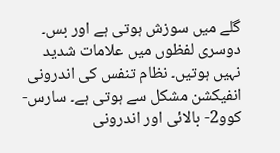گلے میں سوزش ہوتی ہے اور بس۔ دوسری لفظوں میں علامات شدید نہیں ہوتیں۔ نظام تنفس کی اندرونی انفیکشن مشکل سے ہوتی ہے۔ سارس-کوو2- بالائی اور اندرونی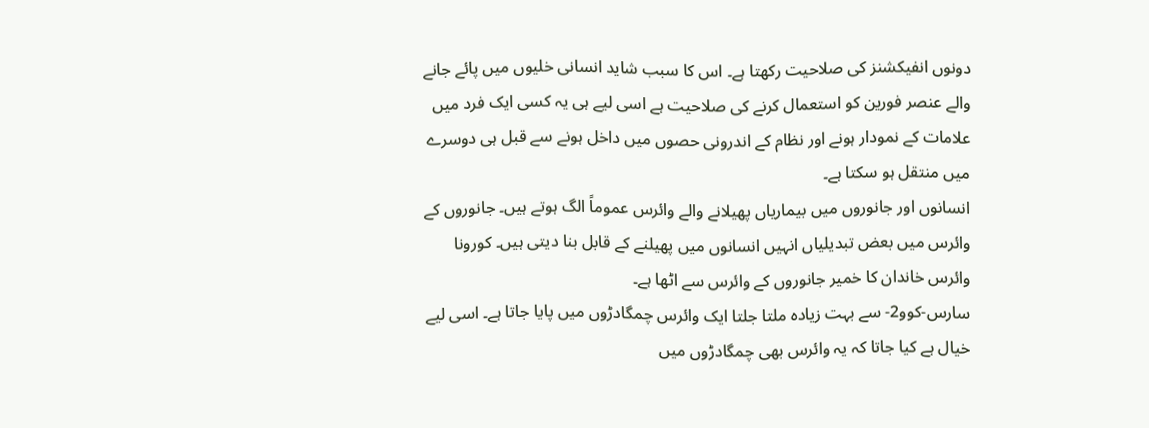دونوں انفیکشنز کی صلاحیت رکھتا ہے۔ اس کا سبب شاید انسانی خلیوں میں پائے جانے والے عنصر فورین کو استعمال کرنے کی صلاحیت ہے اسی لیے ہی یہ کسی ایک فرد میں علامات کے نمودار ہونے اور نظام کے اندرونی حصوں میں داخل ہونے سے قبل ہی دوسرے میں منتقل ہو سکتا ہے۔
انسانوں اور جانوروں میں بیماریاں پھیلانے والے وائرس عموماً الگ ہوتے ہیں۔ جانوروں کے وائرس میں بعض تبدیلیاں انہیں انسانوں میں پھیلنے کے قابل بنا دیتی ہیں۔ کورونا وائرس خاندان کا خمیر جانوروں کے وائرس سے اٹھا ہے۔
سارس-کوو2- سے بہت زیادہ ملتا جلتا ایک وائرس چمگادڑوں میں پایا جاتا ہے۔ اسی لیے خیال ہے کیا جاتا کہ یہ وائرس بھی چمگادڑوں میں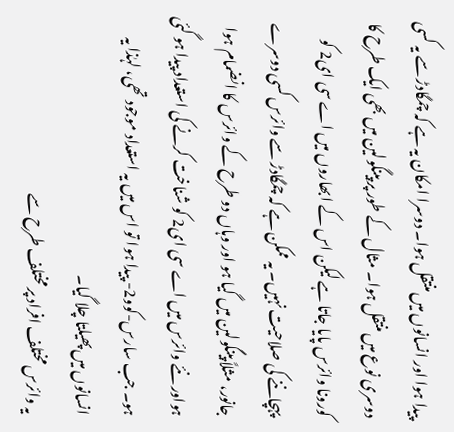پیدا ہوا اور انسانوں میں منتقل ہوا۔ دوسرا امکان یہ ہے کہ چمگادڑ سے یہ کسی دوسری نوع میں منتقل ہوا۔ مثال کے طور پر پینگولین میں بھی ایک طرح کا کورونا وائرس پایا جاتا ہے لیکن اس کے ابھاروں میں اے سی ای2 کو پہچاننے کی صلاحیت نہیں۔ یہ ممکن ہے کہ چمگادڑ سے وائرس کسی دوسرے جانور، مثلاً پینگولین میں گیا ہو اور وہاں دو طرح کے وائرس کا انضمام ہوا ہواور نئے وائرس میں اے سی ای2 کو شناخت کرنے کی استعداد پیدا ہو گئی ہو۔ جب سارس-کوو2- پیدا ہوا تو اس میں یہ استعداد موجود تھی، لہٰذا یہ انسانوں میں پھیلتا چلا گیا۔
یہ وائرس مختلف افراد پر مختلف طرح سے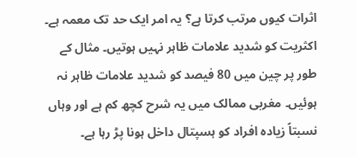اثرات کیوں مرتب کرتا ہے؟ یہ امر ایک حد تک معمہ ہے۔ اکثریت کو شدید علامات ظاہر نہیں ہوتیں۔ مثال کے طور پر چین میں 80 فیصد کو شدید علامات ظاہر نہ ہوئیں۔ مغربی ممالک میں یہ شرح کچھ کم ہے اور وہاں نسبتاً زیادہ افراد کو ہسپتال داخل ہونا پڑ رہا ہے۔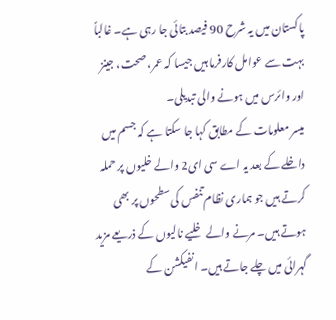پاکستان میں یہ شرح 90 فیصد بتائی جا رہی ہے۔ غالباً بہت سے عوامل کارفرما ہیں جیسا کہ عمر، صحت، جینز اور وائرس میں ہونے والی تبدیلی۔
میسر معلومات کے مطابق کہا جا سکتا ہے کہ جسم میں داخلے کے بعد یہ اے سی ای2 والے خلیوں پر حملہ کرتے ہیں جو ہماری نظام تنفس کی سطحوں پر بھی ہوتے ہیں۔ مرنے والے خلیے نالیوں کے ذریعے مزید گہرائی میں چلے جاتے ہیں۔ انفیکشن کے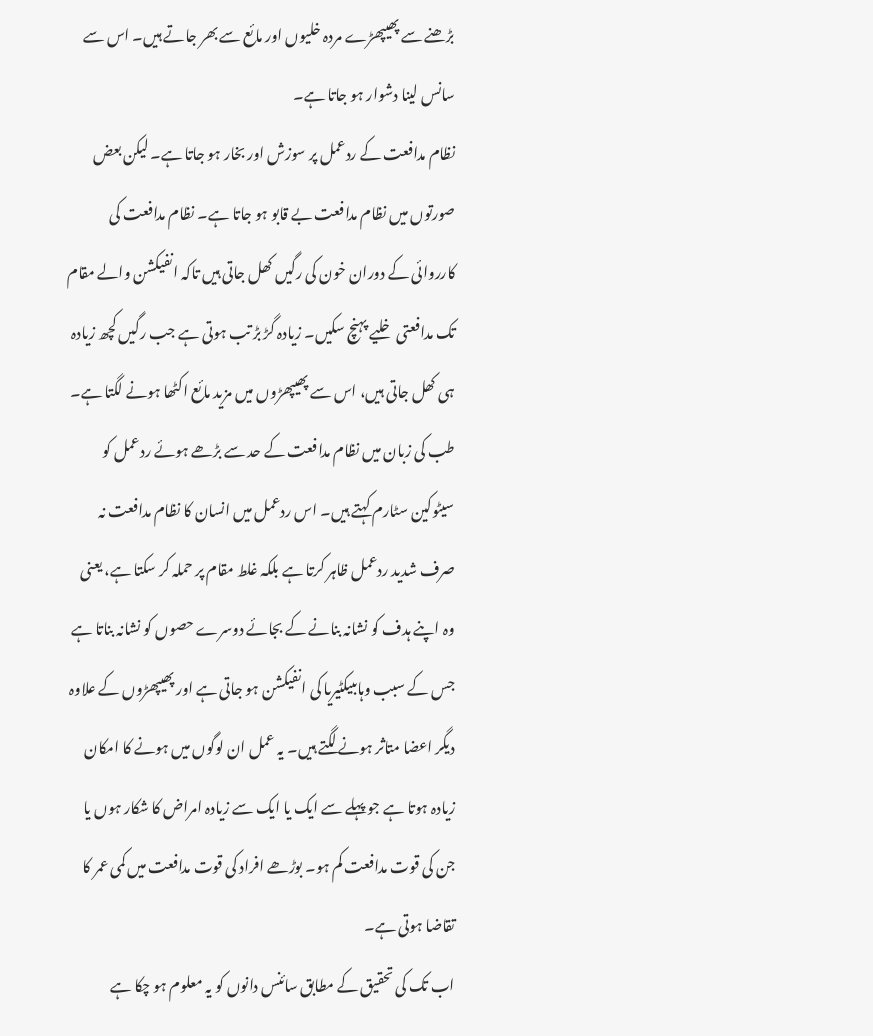بڑھنے سے پھیپھڑے مردہ خلیوں اور مائع سے بھر جاتے ہیں۔ اس سے سانس لینا دشوار ہو جاتا ہے۔
نظام مدافعت کے ردعمل پر سوزش اور بخار ہو جاتا ہے۔ لیکن بعض صورتوں میں نظام مدافعت بے قابو ہو جاتا ہے۔ نظام مدافعت کی کارروائی کے دوران خون کی رگیں کھل جاتی ہیں تاکہ انفیکشن والے مقام تک مدافعتی خلیے پہنچ سکیں۔ زیادہ گڑ بڑ تب ہوتی ہے جب رگیں کچھ زیادہ ہی کھل جاتی ہیں، اس سے پھیپھڑوں میں مزید مائع اکٹھا ہونے لگتا ہے۔ طب کی زبان میں نظام مدافعت کے حد سے بڑھے ہوئے ردعمل کو سیٹوکین سٹارم کہتے ہیں۔ اس ردعمل میں انسان کا نظام مدافعت نہ صرف شدید ردعمل ظاہر کرتا ہے بلکہ غلط مقام پر حملہ کر سکتا ہے، یعنی وہ اپنے ہدف کو نشانہ بنانے کے بجائے دوسرے حصوں کو نشانہ بناتا ہے جس کے سبب وہاںبیکٹیریا کی انفیکشن ہو جاتی ہے اور پھیپھڑوں کے علاوہ دیگر اعضا متاثر ہونے لگتے ہیں۔ یہ عمل ان لوگوں میں ہونے کا امکان زیادہ ہوتا ہے جو پہلے سے ایک یا ایک سے زیادہ امراض کا شکار ہوں یا جن کی قوت مدافعت کم ہو۔ بوڑھے افراد کی قوت مدافعت میں کمی عمر کا تقاضا ہوتی ہے۔
اب تک کی تحقیق کے مطابق سائنس دانوں کو یہ معلوم ہو چکا ہے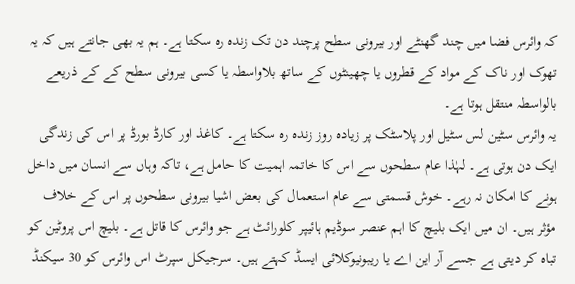کہ وائرس فضا میں چند گھنٹے اور بیرونی سطح پرچند دن تک زندہ رہ سکتا ہے۔ ہم یہ بھی جانتے ہیں کہ یہ تھوک اور ناک کے مواد کے قطروں یا چھینٹوں کے ساتھ بلاواسطہ یا کسی بیرونی سطح کے کے ذریعے بالواسطہ منتقل ہوتا ہے۔
یہ وائرس سٹین لس سٹیل اور پلاسٹک پر زیادہ روز زندہ رہ سکتا ہے۔ کاغذ اور کارڈ بورڈ پر اس کی زندگی ایک دن ہوتی ہے۔ لہٰذا عام سطحوں سے اس کا خاتمہ اہمیت کا حامل ہے، تاکہ وہاں سے انسان میں داخل ہونے کا امکان نہ رہے۔ خوش قسمتی سے عام استعمال کی بعض اشیا بیرونی سطحوں پر اس کے خلاف مؤثر ہیں۔ ان میں ایک بلیچ کا اہم عنصر سوڈیم ہائیپر کلورائٹ ہے جو وائرس کا قاتل ہے۔ بلیچ اس پروٹین کو تباہ کر دیتی ہے جسے آر این اے یا ریبونیوکلائی ایسڈ کہتے ہیں۔ سرجیکل سپرٹ اس وائرس کو 30 سیکنڈ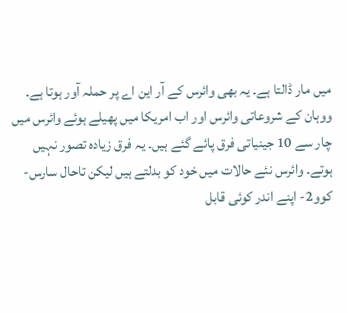میں مار ڈالتا ہے۔ یہ بھی وائرس کے آر این اے پر حملہ آور ہوتا ہے۔
ووہان کے شروعاتی وائرس اور اب امریکا میں پھیلے ہوئے وائرس میں چار سے 10 جینیاتی فرق پائے گئے ہیں۔ یہ فرق زیادہ تصور نہیں ہوتے۔ وائرس نئے حالات میں خود کو بدلتے ہیں لیکن تاحال سارس-کوو2- اپنے اندر کوئی قابل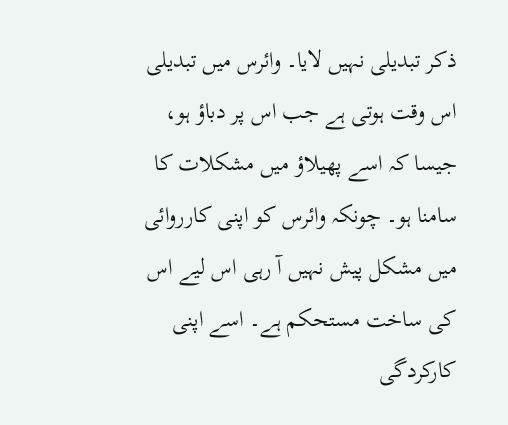ذکر تبدیلی نہیں لایا۔ وائرس میں تبدیلی اس وقت ہوتی ہے جب اس پر دباؤ ہو، جیسا کہ اسے پھیلاؤ میں مشکلات کا سامنا ہو۔ چونکہ وائرس کو اپنی کارروائی میں مشکل پیش نہیں آ رہی اس لیے اس کی ساخت مستحکم ہے۔ اسے اپنی کارکردگی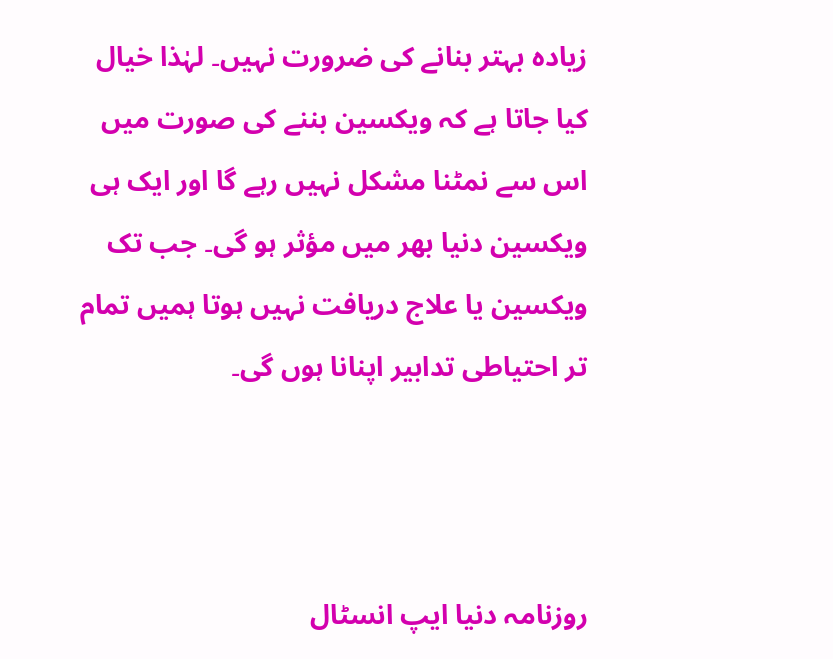زیادہ بہتر بنانے کی ضرورت نہیں۔ لہٰذا خیال کیا جاتا ہے کہ ویکسین بننے کی صورت میں اس سے نمٹنا مشکل نہیں رہے گا اور ایک ہی ویکسین دنیا بھر میں مؤثر ہو گی۔ جب تک ویکسین یا علاج دریافت نہیں ہوتا ہمیں تمام تر احتیاطی تدابیر اپنانا ہوں گی۔



روزنامہ دنیا ایپ انسٹال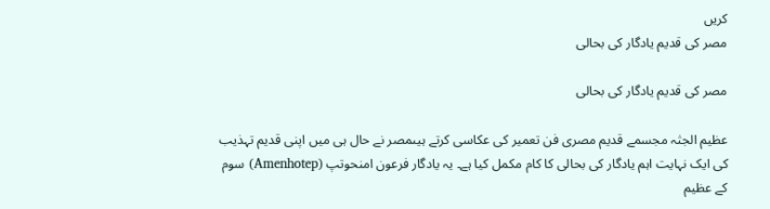کریں
مصر کی قدیم یادگار کی بحالی

مصر کی قدیم یادگار کی بحالی

عظیم الجثہ مجسمے قدیم مصری فن تعمیر کی عکاسی کرتے ہیںمصر نے حال ہی میں اپنی قدیم تہذیب کی ایک نہایت اہم یادگار کی بحالی کا کام مکمل کیا ہے۔ یہ یادگار فرعون امنحوتپ (Amenhotep) سوم کے عظیم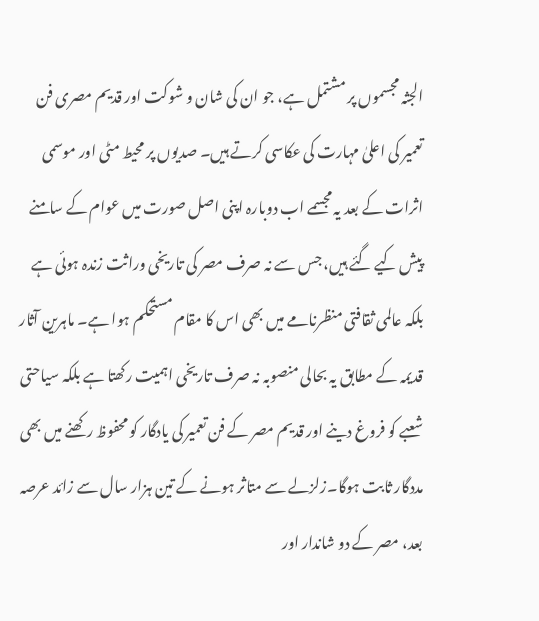الجثہ مجسموں پر مشتمل ہے، جو ان کی شان و شوکت اور قدیم مصری فن تعمیر کی اعلیٰ مہارت کی عکاسی کرتے ہیں۔ صدیوں پر محیط مٹی اور موسمی اثرات کے بعد یہ مجسمے اب دوبارہ اپنی اصل صورت میں عوام کے سامنے پیش کیے گئے ہیں، جس سے نہ صرف مصر کی تاریخی وراثت زندہ ہوئی ہے بلکہ عالمی ثقافتی منظرنامے میں بھی اس کا مقام مستحکم ہوا ہے۔ ماہرین آثار قدیمہ کے مطابق یہ بحالی منصوبہ نہ صرف تاریخی اہمیت رکھتا ہے بلکہ سیاحتی شعبے کو فروغ دینے اور قدیم مصر کے فن تعمیر کی یادگار کو محفوظ رکھنے میں بھی مددگار ثابت ہوگا۔زلزلے سے متاثر ہونے کے تین ہزار سال سے زائد عرصہ بعد، مصر کے دو شاندار اور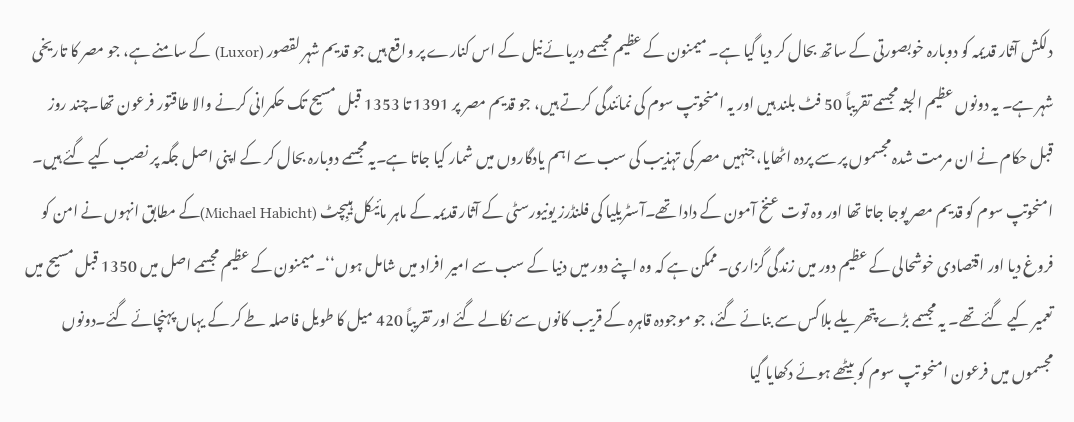دلکش آثار قدیمہ کو دوبارہ خوبصورتی کے ساتھ بحال کر دیا گیا ہے۔ میمنون کے عظیم مجسمے دریائے نیل کے اس کنارے پر واقع ہیں جو قدیم شہر لقصور (Luxor) کے سامنے ہے، جو مصر کا تاریخی شہر ہے۔ یہ دونوں عظیم الجثہ مجسمے تقریباً 50 فٹ بلند ہیں اور یہ امنحوتپ سوم کی نمائندگی کرتے ہیں، جو قدیم مصر پر 1391 تا 1353 قبل مسیح تک حکمرانی کرنے والا طاقتور فرعون تھا۔چند روز قبل حکام نے ان مرمت شدہ مجسموں پر سے پردہ اٹھایا، جنہیں مصر کی تہذیب کی سب سے اہم یادگاروں میں شمار کیا جاتا ہے۔یہ مجسمے دوبارہ بحال کر کے اپنی اصل جگہ پر نصب کیے گئے ہیں۔ امنحوتپ سوم کو قدیم مصر پوجا جاتا تھا اور وہ توت عنخ آمون کے دادا تھے۔آسٹریلیا کی فلنڈرز یونیورسٹی کے آثار قدیمہ کے ماہر مائیکل ہیبِچٹ (Michael Habicht)کے مطابق انہوں نے امن کو فروغ دیا اور اقتصادی خوشحالی کے عظیم دور میں زندگی گزاری۔ممکن ہے کہ وہ اپنے دور میں دنیا کے سب سے امیر افراد میں شامل ہوں‘‘۔میمنون کے عظیم مجسمے اصل میں 1350 قبل مسیح میں تعمیر کیے گئے تھے۔ یہ مجسمے بڑے پتھریلے بلاکس سے بنائے گئے، جو موجودہ قاہرہ کے قریب کانوں سے نکالے گئے اور تقریباً 420 میل کا طویل فاصلہ طے کر کے یہاں پہنچائے گئے۔دونوں مجسموں میں فرعون امنحو تپ سوم کو بیٹھے ہوئے دکھایا گیا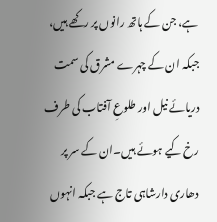ہے، جن کے ہاتھ رانوں پر رکھے ہیں، جبکہ ان کے چہرے مشرق کی سمت دریائے نیل اور طلوعِ آفتاب کی طرف رخ کیے ہوئے ہیں۔ان کے سر پر دھاری دارشاہی تاج ہے جبکہ انہوں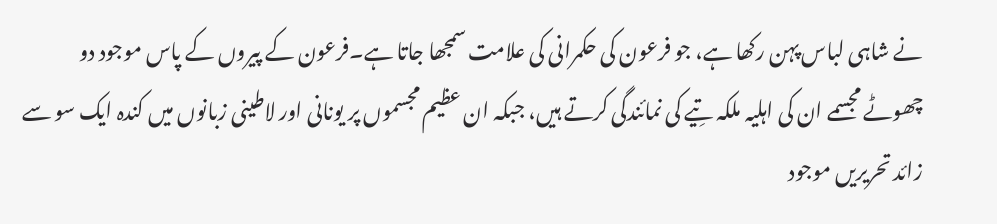نے شاہی لباس پہن رکھا ہے، جو فرعون کی حکمرانی کی علامت سمجھا جاتا ہے۔فرعون کے پیروں کے پاس موجود دو چھوٹے مجسمے ان کی اہلیہ ملکہ تِیے کی نمائندگی کرتے ہیں، جبکہ ان عظیم مجسموں پر یونانی اور لاطینی زبانوں میں کندہ ایک سو سے زائد تحریریں موجود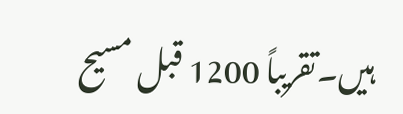ہیں۔تقریباً 1200 قبل مسیح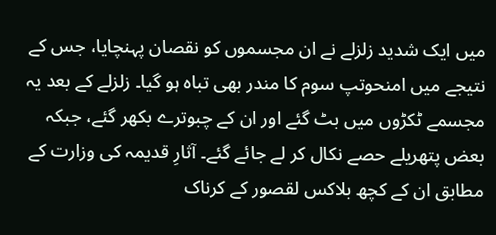میں ایک شدید زلزلے نے ان مجسموں کو نقصان پہنچایا، جس کے نتیجے میں امنحوتپ سوم کا مندر بھی تباہ ہو گیا۔ زلزلے کے بعد یہ مجسمے ٹکڑوں میں بٹ گئے اور ان کے چبوترے بکھر گئے، جبکہ بعض پتھریلے حصے نکال کر لے جائے گئے۔ آثارِ قدیمہ کی وزارت کے مطابق ان کے کچھ بلاکس لقصور کے کرناک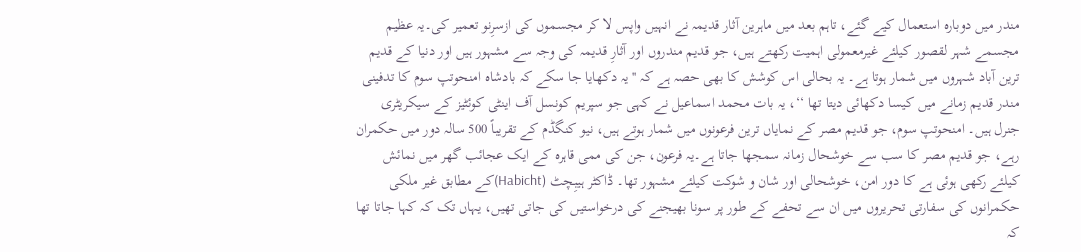مندر میں دوبارہ استعمال کیے گئے، تاہم بعد میں ماہرین آثار قدیمہ نے انہیں واپس لا کر مجسموں کی ازسرِنو تعمیر کی۔یہ عظیم مجسمے شہر لقصور کیلئے غیرمعمولی اہمیت رکھتے ہیں، جو قدیم مندروں اور آثارِ قدیمہ کی وجہ سے مشہور ہیں اور دنیا کے قدیم ترین آباد شہروں میں شمار ہوتا ہے۔ یہ بحالی اس کوشش کا بھی حصہ ہے کہ ''یہ دکھایا جا سکے کہ بادشاہ امنحوتپ سوم کا تدفینی مندر قدیم زمانے میں کیسا دکھائی دیتا تھا ‘‘، یہ بات محمد اسماعیل نے کہی جو سپریم کونسل آف اینٹی کوئٹیز کے سیکریٹری جنرل ہیں۔ امنحوتپ سوم، جو قدیم مصر کے نمایاں ترین فرعونوں میں شمار ہوتے ہیں، نیو کنگڈم کے تقریباً 500 سالہ دور میں حکمران رہے، جو قدیم مصر کا سب سے خوشحال زمانہ سمجھا جاتا ہے۔یہ فرعون، جن کی ممی قاہرہ کے ایک عجائب گھر میں نمائش کیلئے رکھی ہوئی ہے کا دور امن، خوشحالی اور شان و شوکت کیلئے مشہور تھا۔ ڈاکٹر ہیبِچٹ (Habicht)کے مطابق غیر ملکی حکمرانوں کی سفارتی تحریروں میں ان سے تحفے کے طور پر سونا بھیجنے کی درخواستیں کی جاتی تھیں، یہاں تک کہ کہا جاتا تھا کہ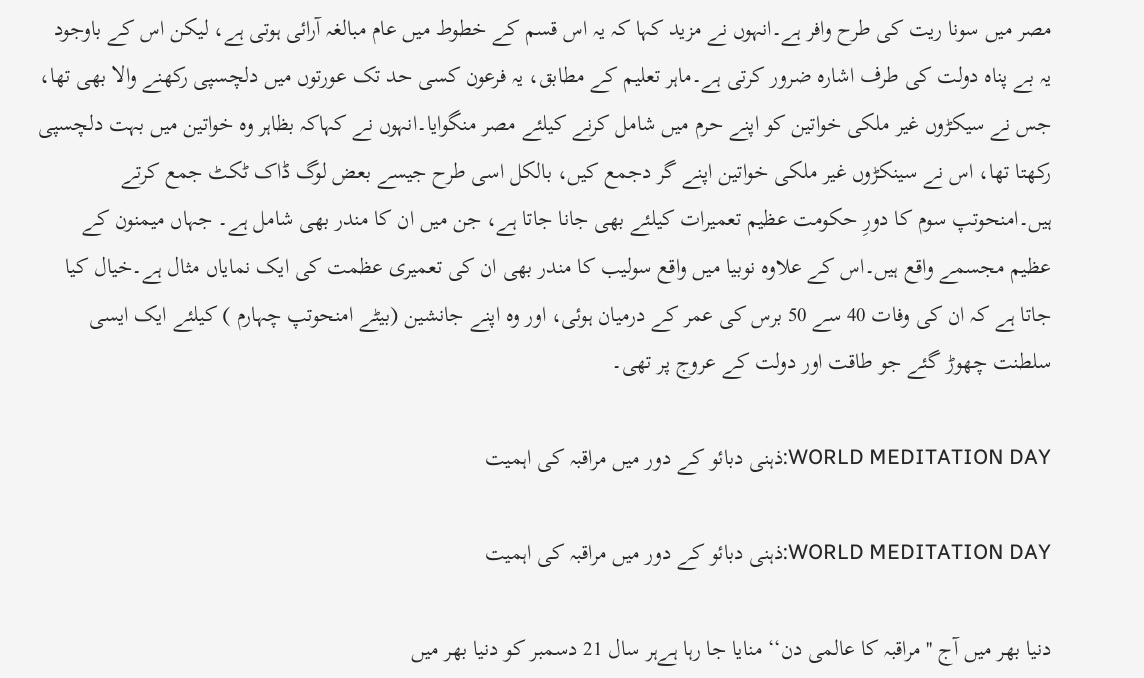مصر میں سونا ریت کی طرح وافر ہے۔انہوں نے مزید کہا کہ یہ اس قسم کے خطوط میں عام مبالغہ آرائی ہوتی ہے، لیکن اس کے باوجود یہ بے پناہ دولت کی طرف اشارہ ضرور کرتی ہے۔ماہر تعلیم کے مطابق، یہ فرعون کسی حد تک عورتوں میں دلچسپی رکھنے والا بھی تھا، جس نے سیکڑوں غیر ملکی خواتین کو اپنے حرم میں شامل کرنے کیلئے مصر منگوایا۔انہوں نے کہاکہ بظاہر وہ خواتین میں بہت دلچسپی رکھتا تھا، اس نے سینکڑوں غیر ملکی خواتین اپنے گر دجمع کیں، بالکل اسی طرح جیسے بعض لوگ ڈاک ٹکٹ جمع کرتے ہیں۔امنحوتپ سوم کا دورِ حکومت عظیم تعمیرات کیلئے بھی جانا جاتا ہے، جن میں ان کا مندر بھی شامل ہے۔ جہاں میمنون کے عظیم مجسمے واقع ہیں۔اس کے علاوہ نوبیا میں واقع سولیب کا مندر بھی ان کی تعمیری عظمت کی ایک نمایاں مثال ہے۔خیال کیا جاتا ہے کہ ان کی وفات 40 سے 50 برس کی عمر کے درمیان ہوئی، اور وہ اپنے جانشین (بیٹے امنحوتپ چہارم ) کیلئے ایک ایسی سلطنت چھوڑ گئے جو طاقت اور دولت کے عروج پر تھی۔

WORLD MEDITATION DAY:ذہنی دبائو کے دور میں مراقبہ کی اہمیت

WORLD MEDITATION DAY:ذہنی دبائو کے دور میں مراقبہ کی اہمیت

دنیا بھر میں آج ''مراقبہ کا عالمی دن‘‘ منایا جا رہا ہےہر سال 21 دسمبر کو دنیا بھر میں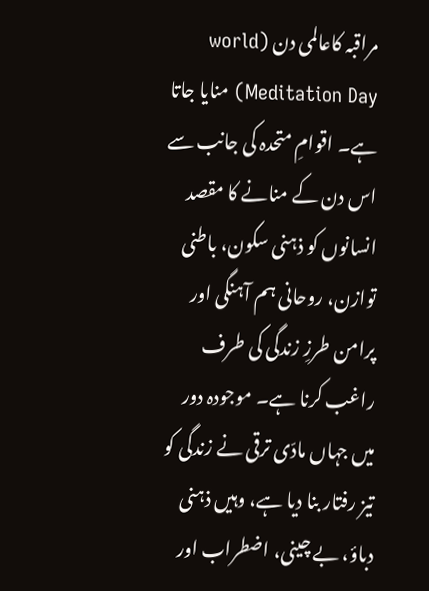مراقبہ کاعالمی دن (world Meditation Day) منایا جاتا ہے۔ اقوامِ متحدہ کی جانب سے اس دن کے منانے کا مقصد انسانوں کو ذہنی سکون، باطنی توازن، روحانی ہم آہنگی اور پرامن طرزِ زندگی کی طرف راغب کرنا ہے۔ موجودہ دور میں جہاں مادّی ترقی نے زندگی کو تیز رفتار بنا دیا ہے، وہیں ذہنی دباؤ، بے چینی، اضطراب اور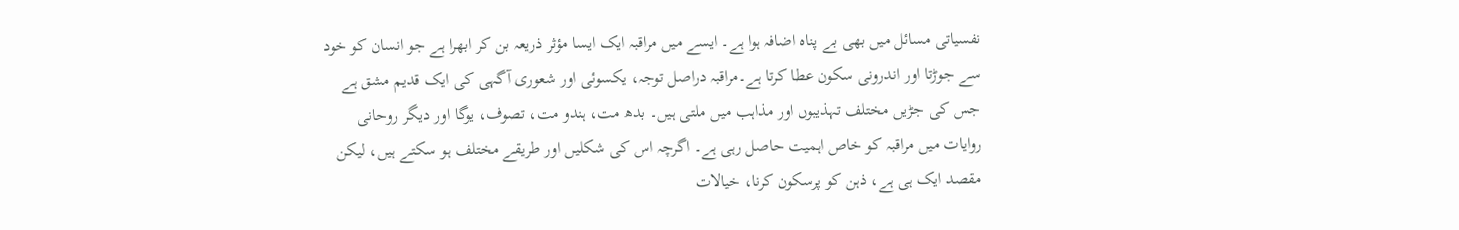نفسیاتی مسائل میں بھی بے پناہ اضافہ ہوا ہے۔ ایسے میں مراقبہ ایک ایسا مؤثر ذریعہ بن کر ابھرا ہے جو انسان کو خود سے جوڑتا اور اندرونی سکون عطا کرتا ہے۔مراقبہ دراصل توجہ، یکسوئی اور شعوری آگہی کی ایک قدیم مشق ہے جس کی جڑیں مختلف تہذیبوں اور مذاہب میں ملتی ہیں۔ بدھ مت، ہندو مت، تصوف، یوگا اور دیگر روحانی روایات میں مراقبہ کو خاص اہمیت حاصل رہی ہے۔ اگرچہ اس کی شکلیں اور طریقے مختلف ہو سکتے ہیں، لیکن مقصد ایک ہی ہے، ذہن کو پرسکون کرنا، خیالات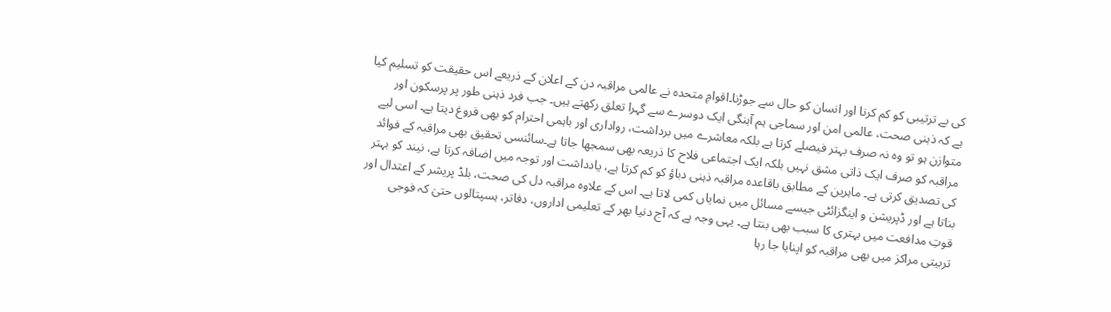کی بے ترتیبی کو کم کرنا اور انسان کو حال سے جوڑنا۔اقوامِ متحدہ نے عالمی مراقبہ دن کے اعلان کے ذریعے اس حقیقت کو تسلیم کیا ہے کہ ذہنی صحت، عالمی امن اور سماجی ہم آہنگی ایک دوسرے سے گہرا تعلق رکھتے ہیں۔ جب فرد ذہنی طور پر پرسکون اور متوازن ہو تو وہ نہ صرف بہتر فیصلے کرتا ہے بلکہ معاشرے میں برداشت، رواداری اور باہمی احترام کو بھی فروغ دیتا ہے۔ اسی لیے مراقبہ کو صرف ایک ذاتی مشق نہیں بلکہ ایک اجتماعی فلاح کا ذریعہ بھی سمجھا جاتا ہے۔سائنسی تحقیق بھی مراقبہ کے فوائد کی تصدیق کرتی ہے۔ ماہرین کے مطابق باقاعدہ مراقبہ ذہنی دباؤ کو کم کرتا ہے، یادداشت اور توجہ میں اضافہ کرتا ہے، نیند کو بہتر بناتا ہے اور ڈپریشن و اینگزائٹی جیسے مسائل میں نمایاں کمی لاتا ہے۔ اس کے علاوہ مراقبہ دل کی صحت، بلڈ پریشر کے اعتدال اور قوتِ مدافعت میں بہتری کا سبب بھی بنتا ہے۔ یہی وجہ ہے کہ آج دنیا بھر کے تعلیمی اداروں، دفاتر، ہسپتالوں حتیٰ کہ فوجی تربیتی مراکز میں بھی مراقبہ کو اپنایا جا رہا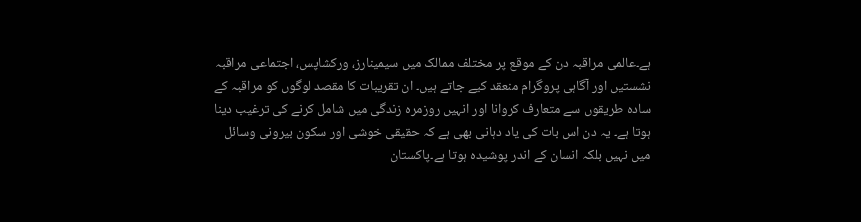ہے۔عالمی مراقبہ دن کے موقع پر مختلف ممالک میں سیمینارز، ورکشاپس، اجتماعی مراقبہ نشستیں اور آگاہی پروگرام منعقد کیے جاتے ہیں۔ ان تقریبات کا مقصد لوگوں کو مراقبہ کے سادہ طریقوں سے متعارف کروانا اور انہیں روزمرہ زندگی میں شامل کرنے کی ترغیب دینا ہوتا ہے۔ یہ دن اس بات کی یاد دہانی بھی ہے کہ حقیقی خوشی اور سکون بیرونی وسائل میں نہیں بلکہ انسان کے اندر پوشیدہ ہوتا ہے۔پاکستان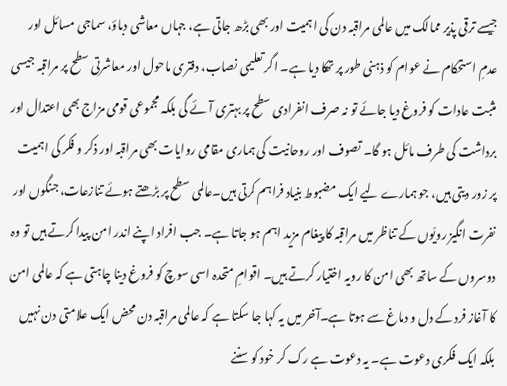جیسے ترقی پذیر ممالک میں عالمی مراقبہ دن کی اہمیت اور بھی بڑھ جاتی ہے، جہاں معاشی دباؤ، سماجی مسائل اور عدمِ استحکام نے عوام کو ذہنی طور پر تھکا دیا ہے۔ اگر تعلیمی نصاب، دفتری ماحول اور معاشرتی سطح پر مراقبہ جیسی مثبت عادات کو فروغ دیا جائے تو نہ صرف انفرادی سطح پر بہتری آئے گی بلکہ مجموعی قومی مزاج بھی اعتدال اور برداشت کی طرف مائل ہو گا۔ تصوف اور روحانیت کی ہماری مقامی روایات بھی مراقبہ اور ذکر و فکر کی اہمیت پر زور دیتی ہیں، جو ہمارے لیے ایک مضبوط بنیاد فراہم کرتی ہیں۔عالمی سطح پر بڑھتے ہوئے تنازعات، جنگوں اور نفرت انگیز رویّوں کے تناظر میں مراقبہ کا پیغام مزید اہم ہو جاتا ہے۔ جب افراد اپنے اندر امن پیدا کرتے ہیں تو وہ دوسروں کے ساتھ بھی امن کا رویہ اختیار کرتے ہیں۔ اقوامِ متحدہ اسی سوچ کو فروغ دینا چاہتی ہے کہ عالمی امن کا آغاز فرد کے دل و دماغ سے ہوتا ہے۔آخر میں یہ کہا جا سکتا ہے کہ عالمی مراقبہ دن محض ایک علامتی دن نہیں بلکہ ایک فکری دعوت ہے۔ یہ دعوت ہے رک کر خود کو سننے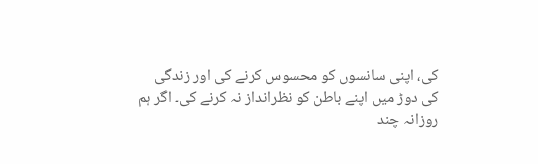کی، اپنی سانسوں کو محسوس کرنے کی اور زندگی کی دوڑ میں اپنے باطن کو نظرانداز نہ کرنے کی۔ اگر ہم روزانہ چند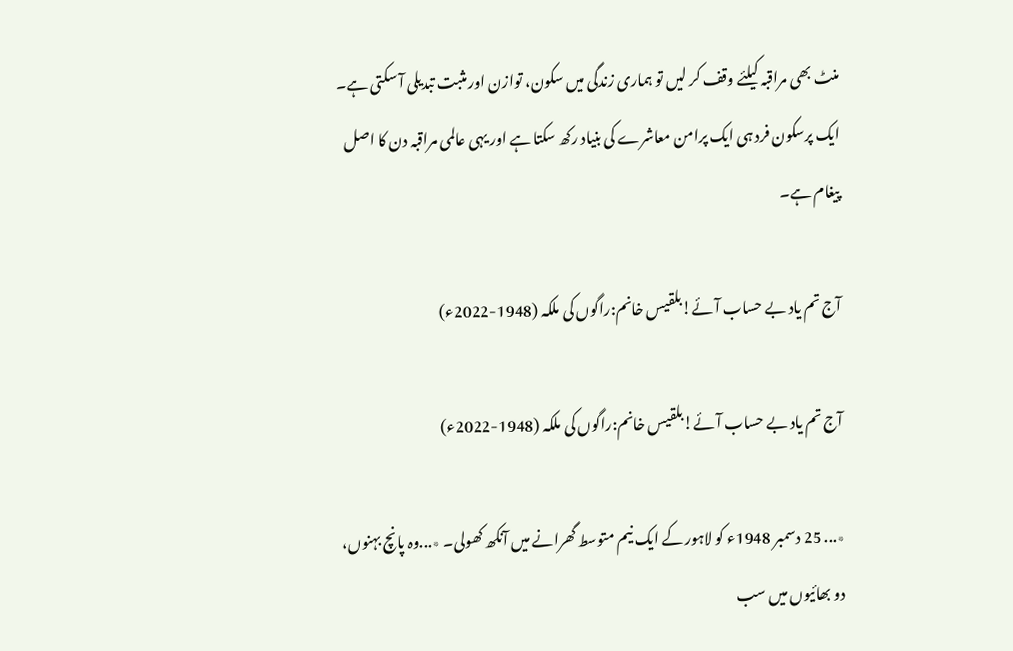منٹ بھی مراقبہ کیلئے وقف کر لیں تو ہماری زندگی میں سکون، توازن اور مثبت تبدیلی آ سکتی ہے۔ ایک پرسکون فرد ہی ایک پرامن معاشرے کی بنیاد رکھ سکتا ہے اور یہی عالمی مراقبہ دن کا اصل پیغام ہے۔

آج تم یاد بے حساب آئے!بلقیس خانم:راگوں کی ملکہ (1948-2022ء)

آج تم یاد بے حساب آئے!بلقیس خانم:راگوں کی ملکہ (1948-2022ء)

٭... 25 دسمبر 1948ء کو لاہور کے ایک نیم متوسط گھرانے میں آنکھ کھولی۔ ٭...وہ پانچ بہنوں، دو بھائیوں میں سب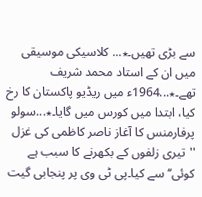سے بڑی تھیں۔٭... کلاسیکی موسیقی میں ان کے استاد محمد شریف تھے۔٭...1964ء میں ریڈیو پاکستان کا رخ کیا، ابتدا میں کورس میں گایا۔٭...سولو پرفارمنس کا آغاز ناصر کاظمی کی غزل ''تیری زلفوں کے بکھرنے کا سبب ہے کوئی‘‘ سے کیا۔پی ٹی وی پر پنجابی گیت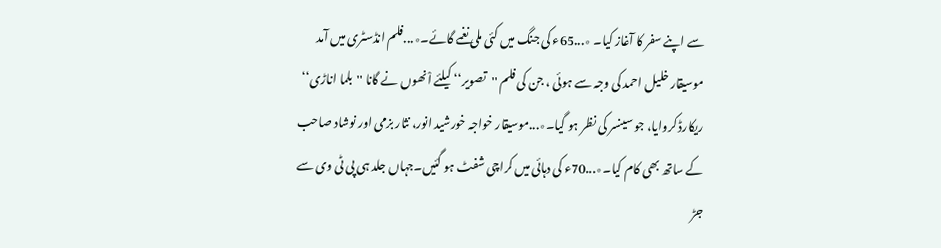سے اپنے سفر کا آغاز کیا۔ ٭...65ء کی جنگ میں کئی ملی نغمے گائے۔٭...فلم انڈسٹری میں آمد موسیقار خلیل احمد کی وجہ سے ہوئی ، جن کی فلم ''تصویر‘‘ کیلئے اْنھوں نے گانا ''بلما اناڑی‘‘ ریکارڈ کروایا، جو سینسر کی نظر ہو گیا۔٭...موسیقار خواجہ خورشید انور، نثار بزمی اور نوشاد صاحب کے ساتھ بھی کام کیا۔٭...70ء کی دہائی میں کراچی شفٹ ہو گئیں۔جہاں جلد ہی پی ٹی وی سے جڑ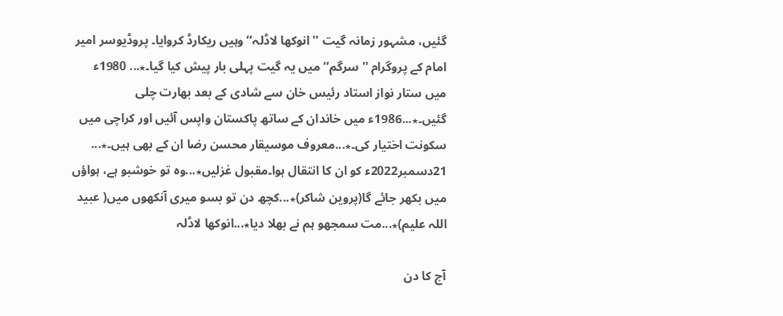گئیں، مشہور زمانہ گیت ''انوکھا لاڈلہ‘‘ وہیں ریکارڈ کروایا۔ پروڈیوسر امیر امام کے پروگرام ''سرگم‘‘ میں یہ گیت پہلی بار پیش کیا گیا۔٭... 1980ء میں ستار نواز استاد رئیس خان سے شادی کے بعد بھارت چلی گئیں۔٭...1986ء میں خاندان کے ساتھ پاکستان واپس آئیں اور کراچی میں سکونت اختیار کی۔٭...معروف موسیقار محسن رضا ان کے بھی ہیں۔٭... 21دسمبر2022ء کو ان کا انتقال ہوا۔مقبول غزلیں٭...وہ تو خوشبو ہے، ہواؤں میں بکھر جائے گا(پروین شاکر)٭...کچھ دن تو بسو میری آنکھوں میں( عبید اللہ علیم)٭...مت سمجھو ہم نے بھلا دیا٭...انوکھا لاڈلہ

آج کا دن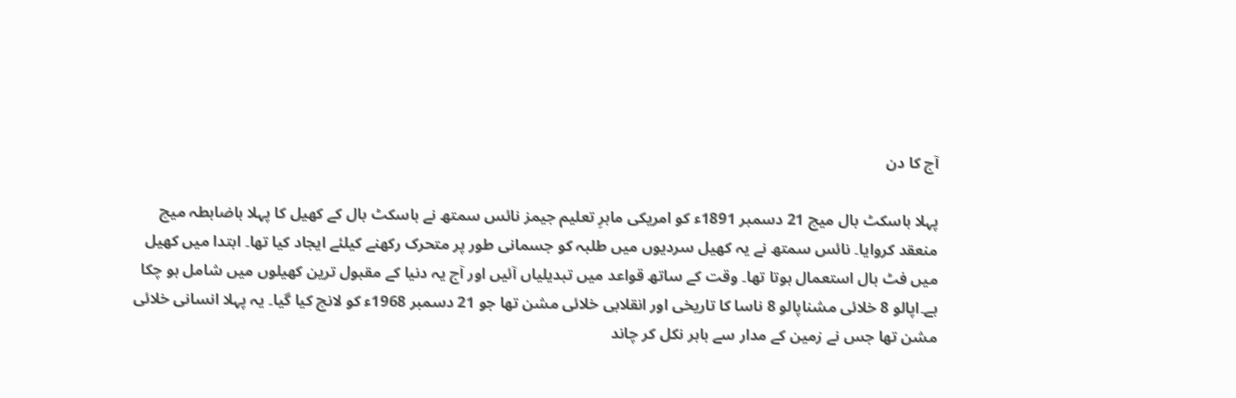آج کا دن

پہلا باسکٹ بال میچ 21 دسمبر 1891ء کو امریکی ماہرِ تعلیم جیمز نائس سمتھ نے باسکٹ بال کے کھیل کا پہلا باضابطہ میچ منعقد کروایا۔ نائس سمتھ نے یہ کھیل سردیوں میں طلبہ کو جسمانی طور پر متحرک رکھنے کیلئے ایجاد کیا تھا۔ ابتدا میں کھیل میں فٹ بال استعمال ہوتا تھا۔ وقت کے ساتھ قواعد میں تبدیلیاں آئیں اور آج یہ دنیا کے مقبول ترین کھیلوں میں شامل ہو چکا ہے۔اپالو 8 خلائی مشناپالو 8 ناسا کا تاریخی اور انقلابی خلائی مشن تھا جو 21 دسمبر 1968ء کو لانچ کیا گیا۔ یہ پہلا انسانی خلائی مشن تھا جس نے زمین کے مدار سے باہر نکل کر چاند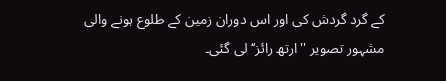کے گرد گردش کی اور اس دوران زمین کے طلوع ہونے والی مشہور تصویر ''ارتھ رائز‘‘ لی گئی۔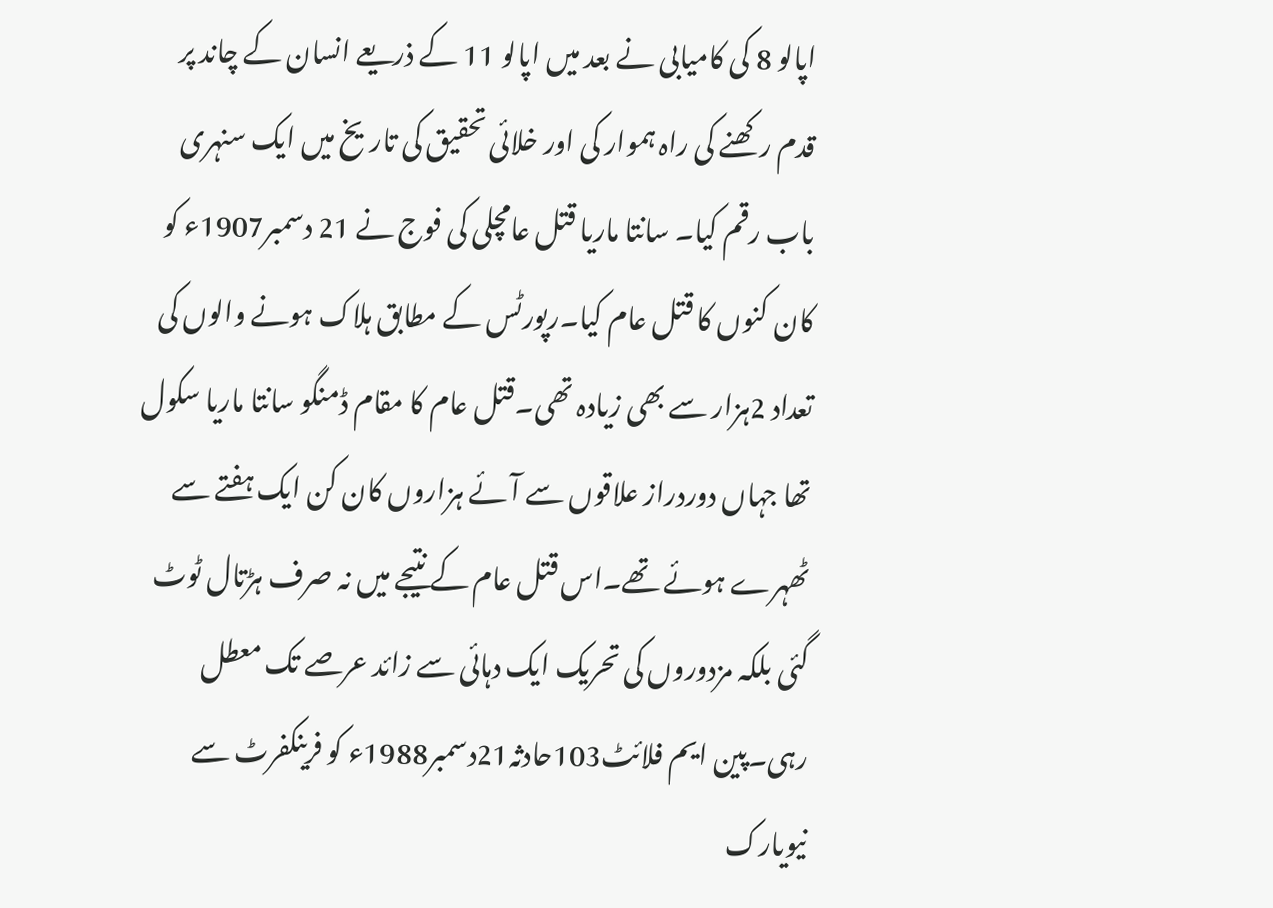اپالو 8 کی کامیابی نے بعد میں اپالو 11 کے ذریعے انسان کے چاند پر قدم رکھنے کی راہ ہموار کی اور خلائی تحقیق کی تاریخ میں ایک سنہری باب رقم کیا۔ سانتا ماریا قتل عامچلی کی فوج نے 21 دسمبر1907ء کو کان کنوں کا قتل عام کیا۔رپورٹس کے مطابق ہلاک ہونے والوں کی تعداد 2ہزار سے بھی زیادہ تھی۔قتل عام کا مقام ڈمنگو سانتا ماریا سکول تھا جہاں دوردراز علاقوں سے آئے ہزاروں کان کن ایک ہفتے سے ٹھہرے ہوئے تھے۔اس قتل عام کے نتیجے میں نہ صرف ہڑتال ٹوٹ گئی بلکہ مزدوروں کی تحریک ایک دہائی سے زائد عرصے تک معطل رہی۔پین ایم فلائٹ103حادثہ21دسمبر1988ء کو فرینکفرٹ سے نیویارک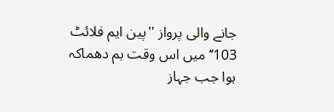جانے والی پرواز ''پین ایم فلائٹ 103‘‘ میں اس وقت بم دھماکہ ہوا جب جہاز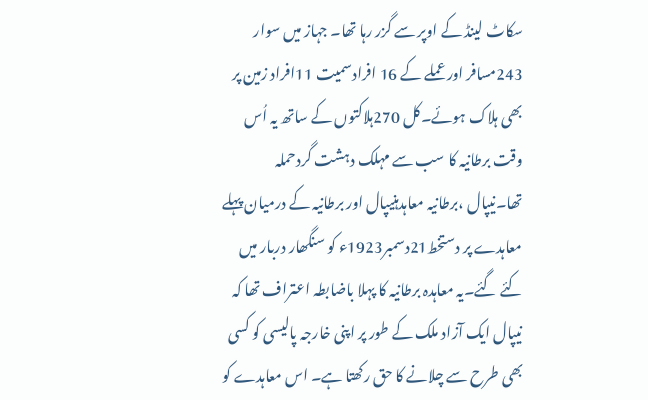سکاٹ لینڈ کے اوپر سے گزر رہا تھا۔ جہاز میں سوار 243مسافر اور عملے کے 16 افرادسمیت 11افراد زمین پر بھی ہلاک ہوئے۔کل 270ہلاکتوں کے ساتھ یہ اُس وقت برطانیہ کا سب سے مہلک دہشت گردحملہ تھا۔نیپال ،برطانیہ معاہدہنیپال اور برطانیہ کے درمیان پہلے معاہدے پر دستخط21دسمبر1923ء کو سنگھار دربار میں کئے گئے۔یہ معاہدہ برطانیہ کا پہلا باضابطہ اعتراف تھا کہ نیپال ایک آزاد ملک کے طور پر اپنی خارجہ پالیسی کو کسی بھی طرح سے چلانے کا حق رکھتا ہے۔ اس معاہدے کو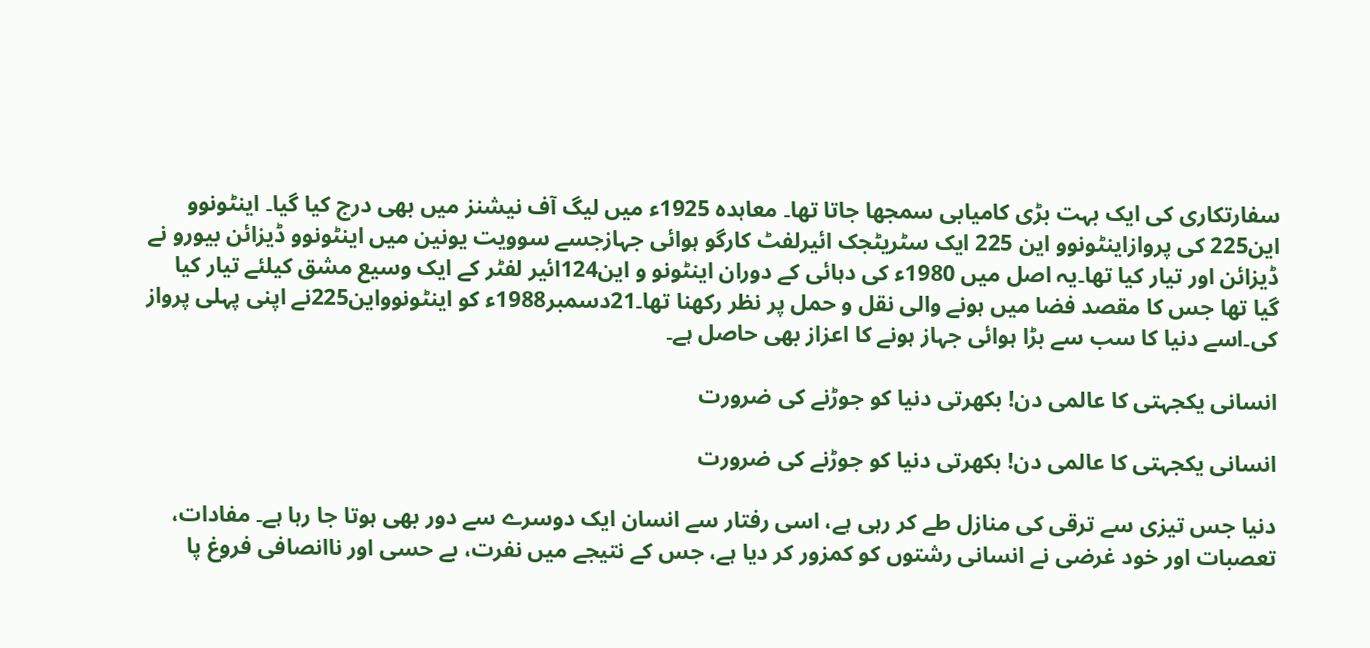سفارتکاری کی ایک بہت بڑی کامیابی سمجھا جاتا تھا۔ معاہدہ 1925ء میں لیگ آف نیشنز میں بھی درج کیا گیا۔ اینٹونوو این225 کی پروازاینٹونوو این 225 ایک سٹریٹجک ائیرلفٹ کارگو ہوائی جہازجسے سوویت یونین میں اینٹونوو ڈیزائن بیورو نے ڈیزائن اور تیار کیا تھا۔یہ اصل میں 1980ء کی دہائی کے دوران اینٹونو و این124ائیر لفٹر کے ایک وسیع مشق کیلئے تیار کیا گیا تھا جس کا مقصد فضا میں ہونے والی نقل و حمل پر نظر رکھنا تھا۔21دسمبر1988ء کو اینٹونوواین225نے اپنی پہلی پرواز کی۔اسے دنیا کا سب سے بڑا ہوائی جہاز ہونے کا اعزاز بھی حاصل ہے۔

انسانی یکجہتی کا عالمی دن! بکھرتی دنیا کو جوڑنے کی ضرورت

انسانی یکجہتی کا عالمی دن! بکھرتی دنیا کو جوڑنے کی ضرورت

دنیا جس تیزی سے ترقی کی منازل طے کر رہی ہے، اسی رفتار سے انسان ایک دوسرے سے دور بھی ہوتا جا رہا ہے۔ مفادات، تعصبات اور خود غرضی نے انسانی رشتوں کو کمزور کر دیا ہے، جس کے نتیجے میں نفرت، بے حسی اور ناانصافی فروغ پا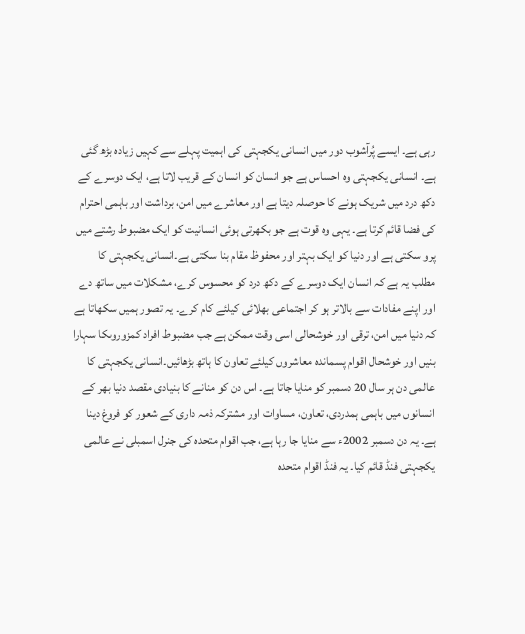رہی ہے۔ ایسے پُرآشوب دور میں انسانی یکجہتی کی اہمیت پہلے سے کہیں زیادہ بڑھ گئی ہے۔ انسانی یکجہتی وہ احساس ہے جو انسان کو انسان کے قریب لاتا ہے، ایک دوسرے کے دکھ درد میں شریک ہونے کا حوصلہ دیتا ہے اور معاشرے میں امن، برداشت اور باہمی احترام کی فضا قائم کرتا ہے۔ یہی وہ قوت ہے جو بکھرتی ہوئی انسانیت کو ایک مضبوط رشتے میں پرو سکتی ہے اور دنیا کو ایک بہتر اور محفوظ مقام بنا سکتی ہے۔انسانی یکجہتی کا مطلب یہ ہے کہ انسان ایک دوسرے کے دکھ درد کو محسوس کرے، مشکلات میں ساتھ دے اور اپنے مفادات سے بالاتر ہو کر اجتماعی بھلائی کیلئے کام کرے۔ یہ تصور ہمیں سکھاتا ہے کہ دنیا میں امن، ترقی اور خوشحالی اسی وقت ممکن ہے جب مضبوط افراد کمزوروںکا سہارا بنیں اور خوشحال اقوام پسماندہ معاشروں کیلئے تعاون کا ہاتھ بڑھائیں۔انسانی یکجہتی کا عالمی دن ہر سال 20 دسمبر کو منایا جاتا ہے۔ اس دن کو منانے کا بنیادی مقصد دنیا بھر کے انسانوں میں باہمی ہمدردی، تعاون، مساوات اور مشترکہ ذمہ داری کے شعور کو فروغ دینا ہے۔ یہ دن دسمبر 2002ء سے منایا جا رہا ہے، جب اقوام متحدہ کی جنرل اسمبلی نے عالمی یکجہتی فنڈ قائم کیا۔ یہ فنڈ اقوام متحدہ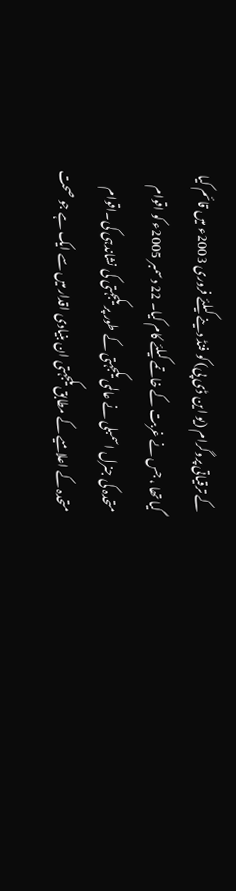کے ترقیاتی پروگرام (یو این ڈی پی) کو فنڈ دینے کیلئے فروری 2003ء میں قائم کیا گیا تھا ، جس نے غربت کے خاتمے کیلئے کام کیا۔ 22 دسمبر 2005ء کو اقوام متحدہ کی جنرل اسمبلی نے عالمی یکجہتی کے طور پر یکجہتی کی نشاندہی کی۔اقوام متحدہ کے اعلامیے کے مطابق یکجہتی ان بنیادی اقدار میں سے ایک ہے جو صحت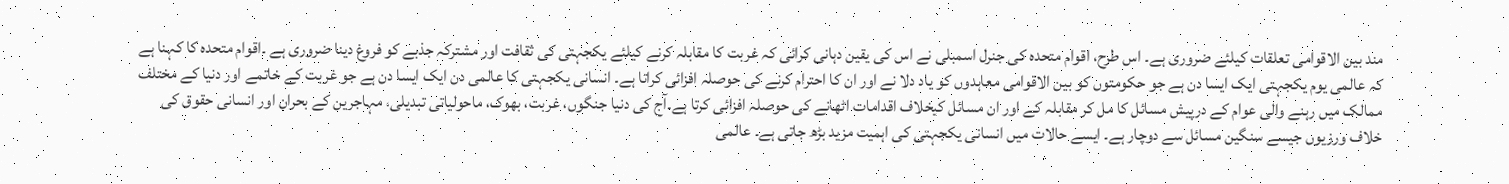مند بین الاقوامی تعلقات کیلئے ضروری ہے۔ اس طرح، اقوام متحدہ کی جنرل اسمبلی نے اس کی یقین دہانی کرائی کہ غربت کا مقابلہ کرنے کیلئے یکجہتی کی ثقافت اور مشترکہ جذبے کو فروغ دینا ضروری ہے ۔اقوام متحدہ کا کہنا ہے کہ عالمی یوم یکجہتی ایک ایسا دن ہے جو حکومتوں کو بین الاقوامی معاہدوں کو یاد دلا نے اور ان کا احترام کرنے کی حوصلہ افزائی کراتا ہے۔ انسانی یکجہتی کا عالمی دن ایک ایسا دن ہے جو غربت کے خاتمے اور دنیا کے مختلف ممالک میں رہنے والی عوام کے درپیش مسائل کا مل کر مقابلہ کے اور ان مسائل کیخلاف اقدامات اٹھانے کی حوصلہ افزائی کرتا ہے۔آج کی دنیا جنگوں، غربت، بھوک، ماحولیاتی تبدیلی، مہاجرین کے بحران اور انسانی حقوق کی خلاف ورزیوں جیسے سنگین مسائل سے دوچار ہے۔ ایسے حالات میں انسانی یکجہتی کی اہمیت مزید بڑھ جاتی ہے۔ عالمی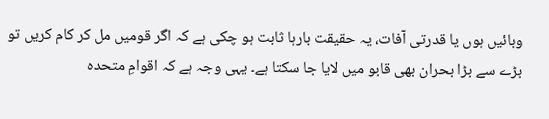وبائیں ہوں یا قدرتی آفات، یہ حقیقت بارہا ثابت ہو چکی ہے کہ اگر قومیں مل کر کام کریں تو بڑے سے بڑا بحران بھی قابو میں لایا جا سکتا ہے۔ یہی وجہ ہے کہ اقوامِ متحدہ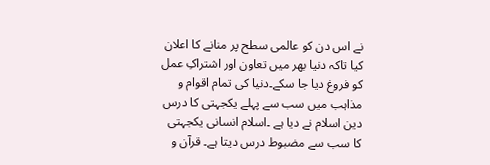نے اس دن کو عالمی سطح پر منانے کا اعلان کیا تاکہ دنیا بھر میں تعاون اور اشتراکِ عمل کو فروغ دیا جا سکے۔دنیا کی تمام اقوام و مذاہب میں سب سے پہلے یکجہتی کا درس دین اسلام نے دیا ہے ۔اسلام انسانی یکجہتی کا سب سے مضبوط درس دیتا ہے۔ قرآن و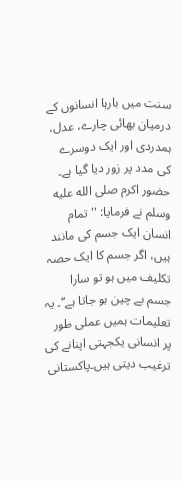سنت میں بارہا انسانوں کے درمیان بھائی چارے، عدل، ہمدردی اور ایک دوسرے کی مدد پر زور دیا گیا ہے۔ حضور اکرم صلى الله عليه وسلم نے فرمایا: ''تمام انسان ایک جسم کی مانند ہیں، اگر جسم کا ایک حصہ تکلیف میں ہو تو سارا جسم بے چین ہو جاتا ہے‘‘۔ یہ تعلیمات ہمیں عملی طور پر انسانی یکجہتی اپنانے کی ترغیب دیتی ہیں۔پاکستانی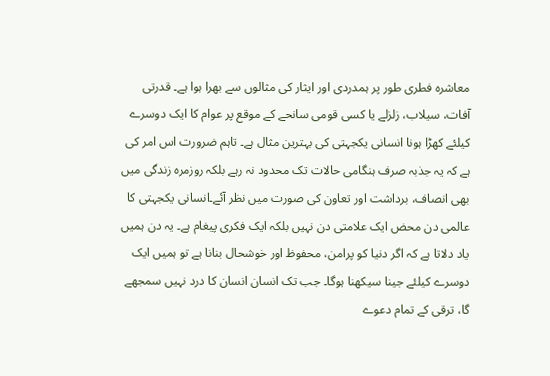معاشرہ فطری طور پر ہمدردی اور ایثار کی مثالوں سے بھرا ہوا ہے۔ قدرتی آفات، سیلاب، زلزلے یا کسی قومی سانحے کے موقع پر عوام کا ایک دوسرے کیلئے کھڑا ہونا انسانی یکجہتی کی بہترین مثال ہے۔ تاہم ضرورت اس امر کی ہے کہ یہ جذبہ صرف ہنگامی حالات تک محدود نہ رہے بلکہ روزمرہ زندگی میں بھی انصاف، برداشت اور تعاون کی صورت میں نظر آئے۔انسانی یکجہتی کا عالمی دن محض ایک علامتی دن نہیں بلکہ ایک فکری پیغام ہے۔ یہ دن ہمیں یاد دلاتا ہے کہ اگر دنیا کو پرامن، محفوظ اور خوشحال بنانا ہے تو ہمیں ایک دوسرے کیلئے جینا سیکھنا ہوگا۔ جب تک انسان انسان کا درد نہیں سمجھے گا، ترقی کے تمام دعوے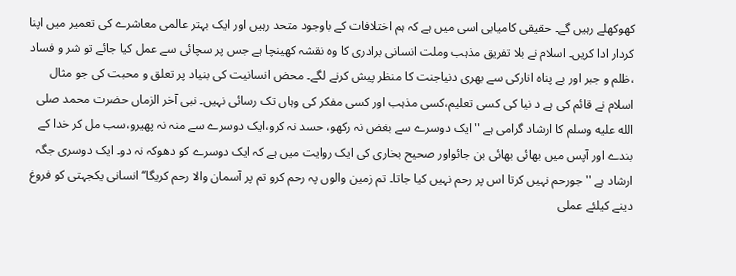کھوکھلے رہیں گے۔ حقیقی کامیابی اسی میں ہے کہ ہم اختلافات کے باوجود متحد رہیں اور ایک بہتر عالمی معاشرے کی تعمیر میں اپنا کردار ادا کریں۔ اسلام نے بلا تفریق مذہب وملت انسانی برادری کا وہ نقشہ کھینچا ہے جس پر سچائی سے عمل کیا جائے تو شر و فساد ،ظلم و جبر اور بے پناہ انارکی سے بھری دنیاجنت کا منظر پیش کرنے لگے۔ محض انسانیت کی بنیاد پر تعلق و محبت کی جو مثال اسلام نے قائم کی ہے د نیا کی کسی تعلیم،کسی مذہب اور کسی مفکر کی وہاں تک رسائی نہیں۔ نبی آخر الزماں حضرت محمد صلى الله عليه وسلم کا ارشاد گرامی ہے ''ایک دوسرے سے بغض نہ رکھو، حسد نہ کرو،ایک دوسرے سے منہ نہ پھیرو،سب مل کر خدا کے بندے اور آپس میں بھائی بھائی بن جائواور صحیح بخاری کی ایک روایت میں ہے کہ ایک دوسرے کو دھوکہ نہ دو۔ ایک دوسری جگہ ارشاد ہے ''جورحم نہیں کرتا اس پر رحم نہیں کیا جاتا۔ تم زمین والوں پہ رحم کرو تم پر آسمان والا رحم کریگا‘‘انسانی یکجہتی کو فروغ دینے کیلئے عملی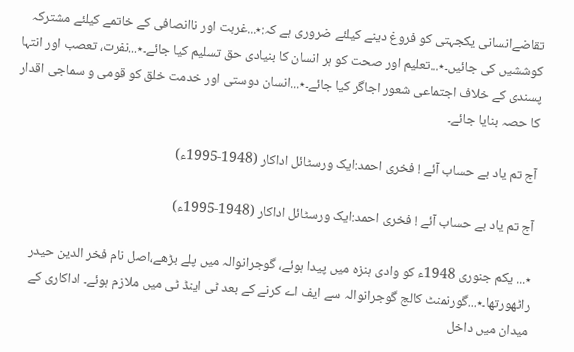تقاضےانسانی یکجہتی کو فروغ دینے کیلئے ضروری ہے کہ:٭...غربت اور ناانصافی کے خاتمے کیلئے مشترکہ کوششیں کی جائیں۔٭...تعلیم اور صحت کو ہر انسان کا بنیادی حق تسلیم کیا جائے۔٭...نفرت، تعصب اور انتہا پسندی کے خلاف اجتماعی شعور اجاگر کیا جائے۔٭...انسان دوستی اور خدمت خلق کو قومی و سماجی اقدار کا حصہ بنایا جائے۔

آج تم یاد بے حساب آئے ! فخری احمد:ایک ورسٹائل اداکار (1948-1995ء)

آج تم یاد بے حساب آئے ! فخری احمد:ایک ورسٹائل اداکار (1948-1995ء)

٭... یکم جنوری 1948ء کو وادی ہنزہ میں پیدا ہوئے، گوجرانوالہ میں پلے بڑھے،اصل نام فخر الدین حیدر راٹھورتھا۔٭...گورنمنٹ کالج گوجرانوالہ سے ایف اے کرنے کے بعد ٹی اینڈ ٹی میں ملازم ہوئے۔ اداکاری کے میدان میں داخل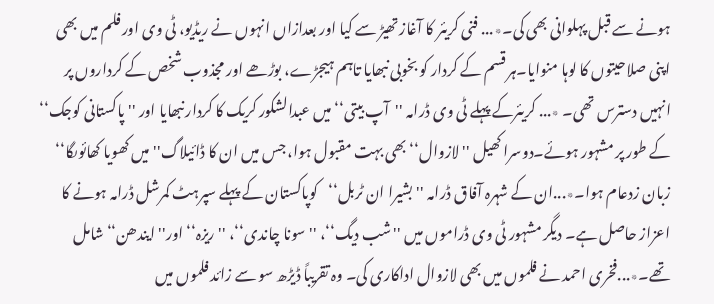ہونے سے قبل پہلوانی بھی کی۔٭... فنی کریئر کا آغاز تھیڑ سے کیا اور بعدازاں انہوں نے ریڈیو، ٹی وی اور فلم میں بھی اپنی صلاحیتوں کا لوہا منوایا۔ہر قسم کے کردار کو بخوبی نبھایا تاہم ہیجڑے، بوڑھے اور مجذوب شخص کے کرداروں پر انہیں دسترس تھی۔ ٭... کریئرکے پہلے ٹی وی ڈرامہ ''آپ بیتی‘‘ میں عبدالشکور کریک کا کردار نبھایا اور ''پاکستانی کوجک‘‘ کے طور پر مشہور ہوئے۔دوسرا کھیل ''لازوال‘‘ بھی بہت مقبول ہوا، جس میں ان کا ڈائیلاگ''میں کھویا کھائوںگا‘‘ زبان زدعام ہوا۔٭...ان کے شہرہ آفاق ڈرامہ ''بشیرا ان ٹربل‘‘کوپاکستان کے پہلے سپرہٹ کمرشل ڈرامہ ہونے کا اعزاز حاصل ہے۔ دیگر مشہور ٹی وی ڈراموں میں ''شب دیگ‘‘، ''سونا چاندی‘‘، ''ریزہ‘‘ اور'' ایندھن‘‘ شامل تھے۔٭...فخری احمد نے فلموں میں بھی لازوال اداکاری کی۔ وہ تقریباً ڈیڑھ سو سے زائد فلموں میں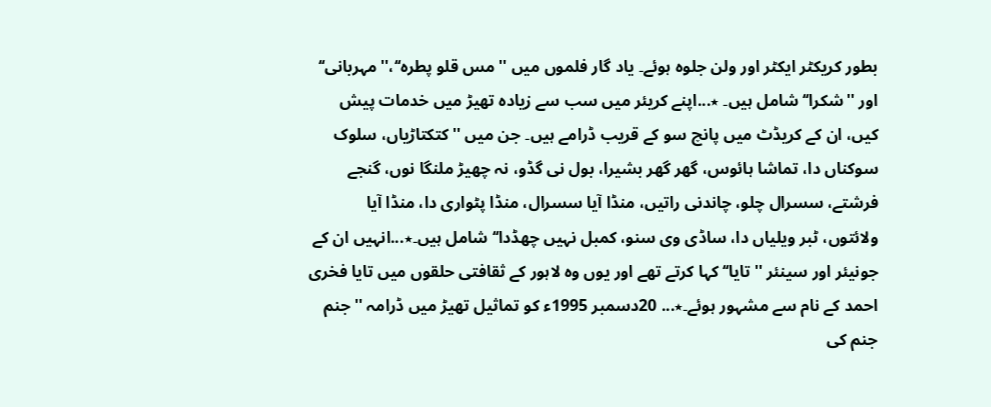بطور کریکٹر ایکٹر اور ولن جلوہ ہوئے۔ یاد گار فلموں میں '' مس قلو پطرہ‘‘،'' مہربانی‘‘ اور ''شکرا‘‘شامل ہیں۔ ٭...اپنے کریئر میں سب سے زیادہ تھیڑ میں خدمات پیش کیں، ان کے کریڈٹ میں پانچ سو کے قریب ڈرامے ہیں۔ جن میں ''کتکتاڑیاں، سلوک سوکناں دا، تماشا ہائوس، گھر گھر بشیرا، بول نی گڈو، نہ چھیڑ ملنگا نوں، گنجے فرشتے، سسرال چلو، چاندنی راتیں، منڈا آیا سسرال، منڈا پٹواری دا، منڈا آیا ولائتوں، ٹبر ویلیاں دا، ساڈی وی سنو، کمبل نہیں چھڈدا‘‘ شامل ہیں۔٭...انہیں ان کے جونیئر اور سینئر ''تایا‘‘ کہا کرتے تھے اور یوں وہ لاہور کے ثقافتی حلقوں میں تایا فخری احمد کے نام سے مشہور ہوئے۔٭... 20دسمبر 1995ء کو تماثیل تھیڑ میں ڈرامہ ''جنم جنم کی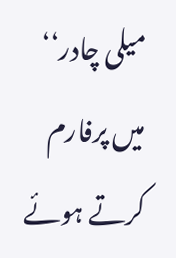میلی چادر‘‘ میں پرفارم کرتے ہوئے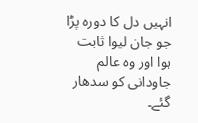انہیں دل کا دورہ پڑا جو جان لیوا ثابت ہوا اور وہ عالم جاودانی کو سدھار گئے۔